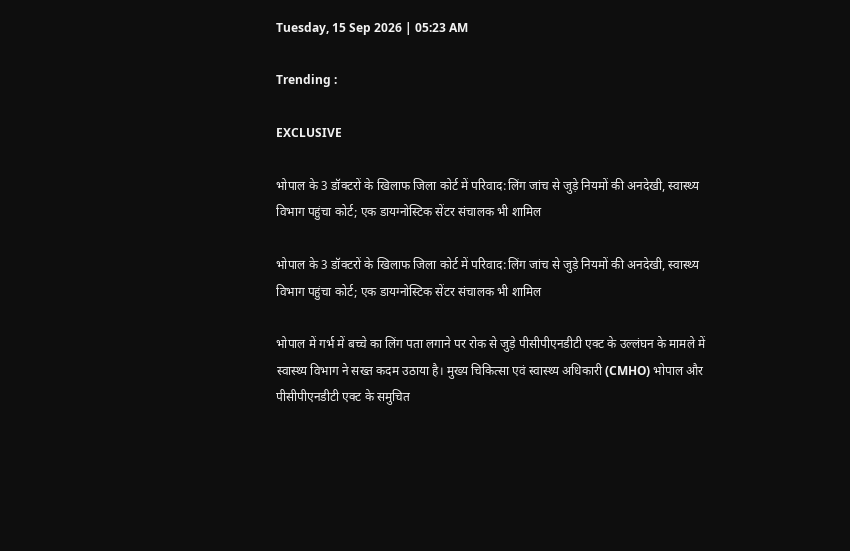Tuesday, 15 Sep 2026 | 05:23 AM

Trending :

EXCLUSIVE

भोपाल के 3 डॉक्टरों के खिलाफ जिला कोर्ट में परिवाद:लिंग जांच से जुड़े नियमों की अनदेखी, स्वास्थ्य विभाग पहुंचा कोर्ट; एक डायग्नोस्टिक सेंटर संचालक भी शामिल

भोपाल के 3 डॉक्टरों के खिलाफ जिला कोर्ट में परिवाद:लिंग जांच से जुड़े नियमों की अनदेखी, स्वास्थ्य विभाग पहुंचा कोर्ट; एक डायग्नोस्टिक सेंटर संचालक भी शामिल

भोपाल में गर्भ में बच्चे का लिंग पता लगाने पर रोक से जुड़े पीसीपीएनडीटी एक्ट के उल्लंघन के मामले में स्वास्थ्य विभाग ने सख्त कदम उठाया है। मुख्य चिकित्सा एवं स्वास्थ्य अधिकारी (CMHO) भोपाल और पीसीपीएनडीटी एक्ट के समुचित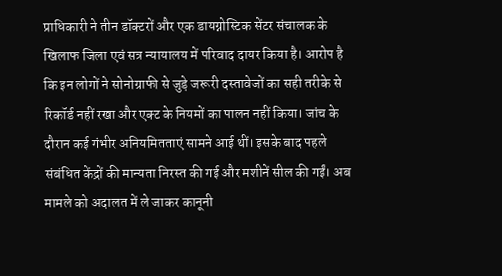प्राधिकारी ने तीन डॉक्टरों और एक डायग्नोस्टिक सेंटर संचालक के खिलाफ जिला एवं सत्र न्यायालय में परिवाद दायर किया है। आरोप है कि इन लोगों ने सोनोग्राफी से जुड़े जरूरी दस्तावेजों का सही तरीके से रिकॉर्ड नहीं रखा और एक्ट के नियमों का पालन नहीं किया। जांच के दौरान कई गंभीर अनियमितताएं सामने आई थीं। इसके बाद पहले संबंधित केंद्रों की मान्यता निरस्त की गई और मशीनें सील की गईं। अब मामले को अदालत में ले जाकर कानूनी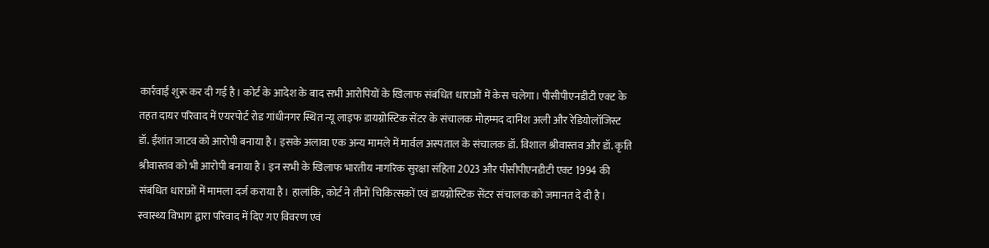कार्रवाई शुरू कर दी गई है। कोर्ट के आदेश के बाद सभी आरोपियों के खिलाफ संबंधित धाराओं में केस चलेगा। पीसीपीएनडीटी एक्ट के तहत दायर परिवाद में एयरपोर्ट रोड गांधीनगर स्थित न्यू लाइफ डायग्नोस्टिक सेंटर के संचालक मोहम्मद दानिश अली और रेडियोलॉजिस्ट डॉ. ईशांत जाटव को आरोपी बनाया है। इसके अलावा एक अन्य मामले में मार्वल अस्पताल के संचालक डॉ. विशाल श्रीवास्तव और डॉ. कृति श्रीवास्तव को भी आरोपी बनाया है। इन सभी के खिलाफ भारतीय नागरिक सुरक्षा संहिता 2023 और पीसीपीएनडीटी एक्ट 1994 की संबंधित धाराओं में मामला दर्ज कराया है। हालांकि, कोर्ट ने तीनों चिकित्सकों एवं डायग्नोस्टिक सेंटर संचालक को जमानत दे दी है। स्वास्थ्य विभाग द्वारा परिवाद में दिए गए विवरण एवं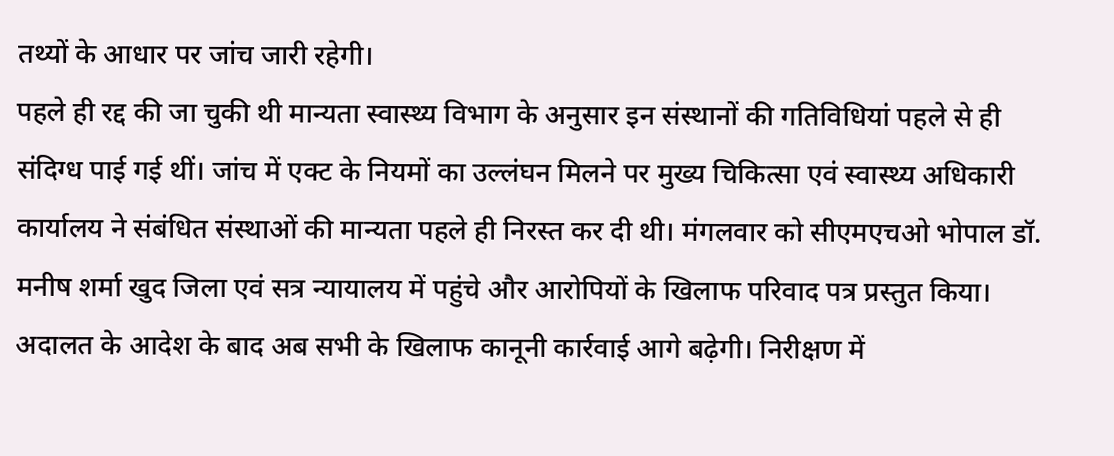तथ्यों के आधार पर जांच जारी रहेगी।
पहले ही रद्द की जा चुकी थी मान्यता स्वास्थ्य विभाग के अनुसार इन संस्थानों की गतिविधियां पहले से ही संदिग्ध पाई गई थीं। जांच में एक्ट के नियमों का उल्लंघन मिलने पर मुख्य चिकित्सा एवं स्वास्थ्य अधिकारी कार्यालय ने संबंधित संस्थाओं की मान्यता पहले ही निरस्त कर दी थी। मंगलवार को सीएमएचओ भोपाल डॉ. मनीष शर्मा खुद जिला एवं सत्र न्यायालय में पहुंचे और आरोपियों के खिलाफ परिवाद पत्र प्रस्तुत किया। अदालत के आदेश के बाद अब सभी के खिलाफ कानूनी कार्रवाई आगे बढ़ेगी। निरीक्षण में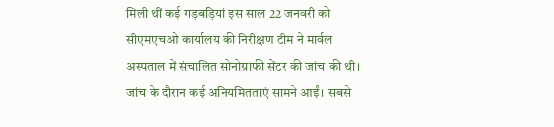मिली थीं कई गड़बड़ियां इस साल 22 जनवरी को सीएमएचओ कार्यालय की निरीक्षण टीम ने मार्वल अस्पताल में संचालित सोनोग्राफी सेंटर की जांच की थी। जांच के दौरान कई अनियमितताएं सामने आईं। सबसे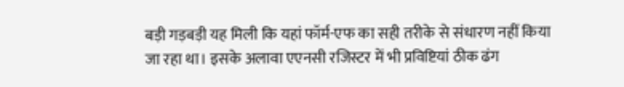बड़ी गड़बड़ी यह मिली कि यहां फॉर्म-एफ का सही तरीके से संधारण नहीं किया जा रहा था। इसके अलावा एएनसी रजिस्टर में भी प्रविष्टियां ठीक ढंग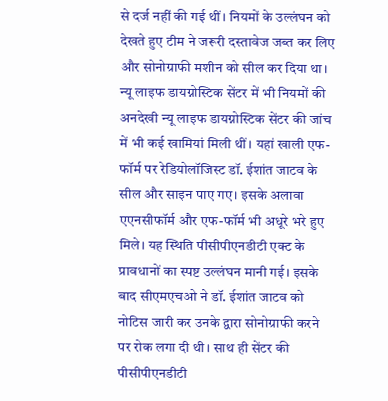से दर्ज नहीं की गई थीं। नियमों के उल्लंघन को देखते हुए टीम ने जरूरी दस्तावेज जब्त कर लिए और सोनोग्राफी मशीन को सील कर दिया था। न्यू लाइफ डायग्नोस्टिक सेंटर में भी नियमों की अनदेखी न्यू लाइफ डायग्नोस्टिक सेंटर की जांच में भी कई खामियां मिली थीं। यहां खाली एफ-फॉर्म पर रेडियोलॉजिस्ट डॉ. ईशांत जाटव के सील और साइन पाए गए। इसके अलावा एएनसीफॉर्म और एफ-फॉर्म भी अधूरे भरे हुए मिले। यह स्थिति पीसीपीएनडीटी एक्ट के प्रावधानों का स्पष्ट उल्लंघन मानी गई। इसके बाद सीएमएचओ ने डॉ. ईशांत जाटव को नोटिस जारी कर उनके द्वारा सोनोग्राफी करने पर रोक लगा दी थी। साथ ही सेंटर की पीसीपीएनडीटी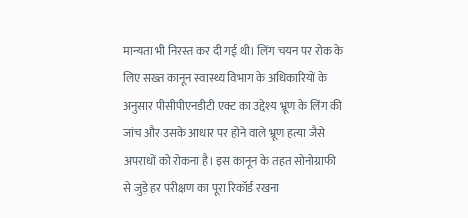मान्यता भी निरस्त कर दी गई थी। लिंग चयन पर रोक के लिए सख्त कानून स्वास्थ्य विभाग के अधिकारियों के अनुसार पीसीपीएनडीटी एक्ट का उद्देश्य भ्रूण के लिंग की जांच और उसके आधार पर होने वाले भ्रूण हत्या जैसे अपराधों को रोकना है। इस कानून के तहत सोनोग्राफी से जुड़े हर परीक्षण का पूरा रिकॉर्ड रखना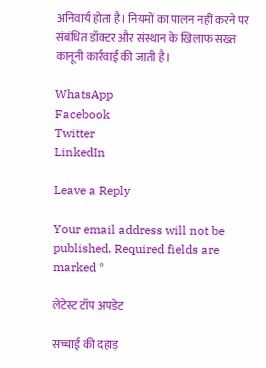अनिवार्य होता है। नियमों का पालन नहीं करने पर संबंधित डॉक्टर और संस्थान के खिलाफ सख्त कानूनी कार्रवाई की जाती है।

WhatsApp
Facebook
Twitter
LinkedIn

Leave a Reply

Your email address will not be published. Required fields are marked *

लेटेस्ट टॉप अपडेट

सच्चाई की दहाड़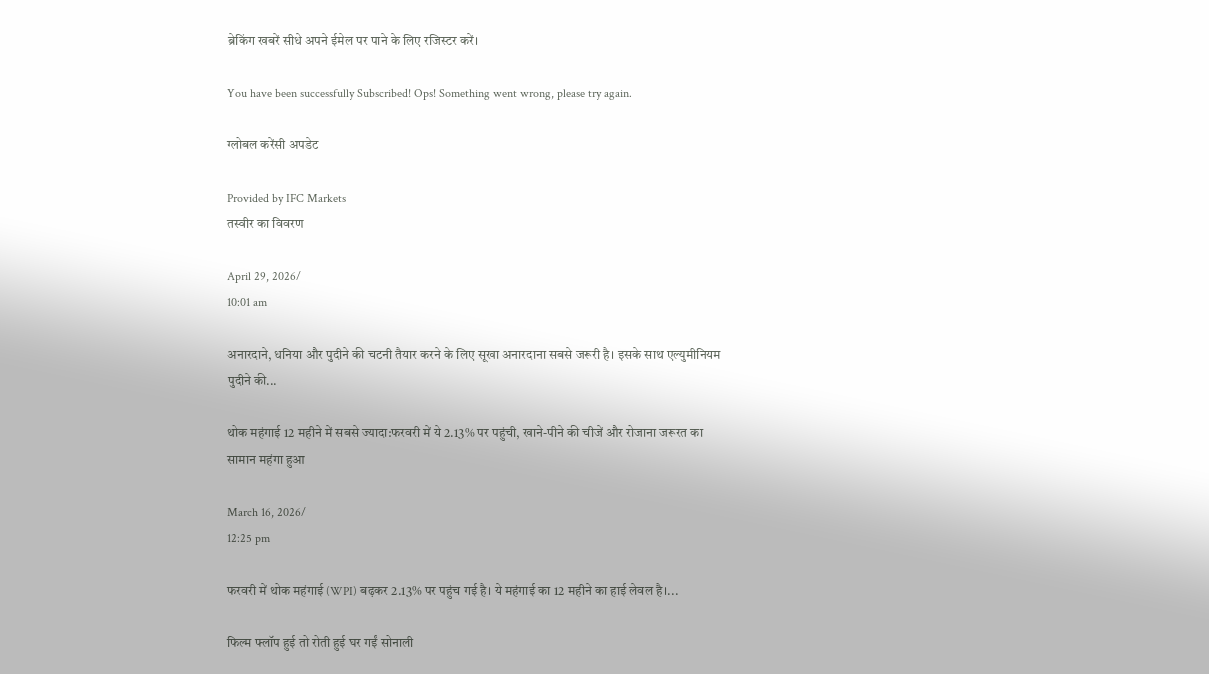ब्रेकिंग खबरें सीधे अपने ईमेल पर पाने के लिए रजिस्टर करें।

You have been successfully Subscribed! Ops! Something went wrong, please try again.

ग्लोबल करेंसी अपडेट

Provided by IFC Markets
तस्वीर का विवरण

April 29, 2026/
10:01 am

अनारदाने, धनिया और पुदीने की चटनी तैयार करने के लिए सूखा अनारदाना सबसे जरूरी है। इसके साथ एल्युमीनियम पुदीने की...

थोक महंगाई 12 महीने में सबसे ज्यादा:फरवरी में ये 2.13% पर पहुंची, खाने-पीने की चीजें और रोजाना जरूरत का सामान महंगा हुआ

March 16, 2026/
12:25 pm

फरवरी में थोक महंगाई (WPI) बढ़कर 2.13% पर पहुंच गई है। ये महंगाई का 12 महीने का हाई लेवल है।...

फिल्म फ्लॉप हुई तो रोती हुई घर गईं सोनाली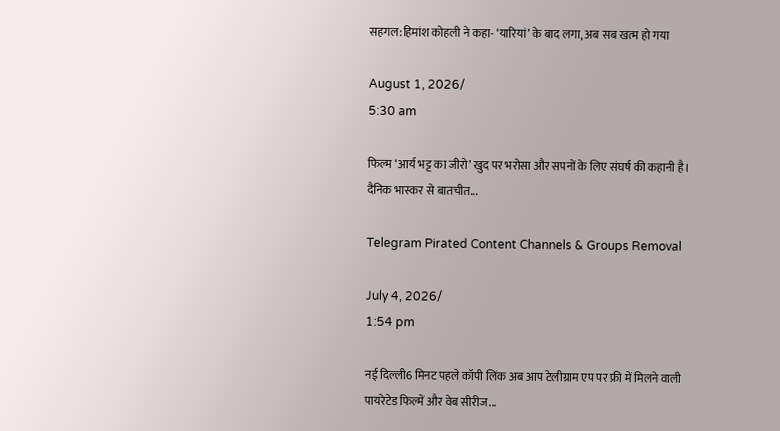सहगल:हिमांश कोहली ने कहा- ‘यारियां’ के बाद लगा, अब सब खत्म हो गया

August 1, 2026/
5:30 am

फिल्म ‘आर्य भट्ट का जीरो’ खुद पर भरोसा और सपनों के लिए संघर्ष की कहानी है। दैनिक भास्कर से बातचीत...

Telegram Pirated Content Channels & Groups Removal

July 4, 2026/
1:54 pm

नई दिल्ली6 मिनट पहले कॉपी लिंक अब आप टेलीग्राम एप पर फ्री में मिलने वाली पायरेटेड फिल्में और वेब सीरीज...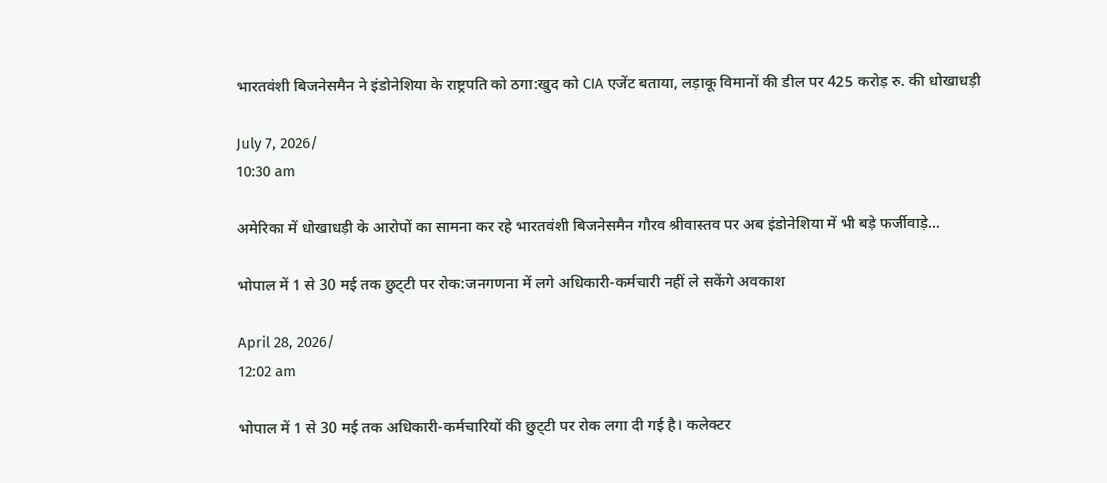भारतवंशी बिजनेसमैन ने इंडोनेशिया के राष्ट्रपति को ठगा:खुद को CIA एजेंट बताया, लड़ाकू विमानों की डील पर 425 करोड़ रु. की धोखाधड़ी

July 7, 2026/
10:30 am

अमेरिका में धोखाधड़ी के आरोपों का सामना कर रहे भारतवंशी बिजनेसमैन गौरव श्रीवास्तव पर अब इंडोनेशिया में भी बड़े फर्जीवाड़े...

भोपाल में 1 से 30 मई तक छुट्‌टी पर रोक:जनगणना में लगे अधिकारी-कर्मचारी नहीं ले सकेंगे अवकाश

April 28, 2026/
12:02 am

भोपाल में 1 से 30 मई तक अधिकारी-कर्मचारियों की छुट्‌टी पर रोक लगा दी गई है। कलेक्टर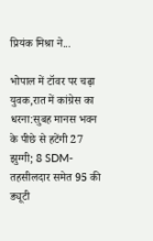प्रियंक मिश्रा ने...

भोपाल में टॉवर पर चढ़ा युवक,रात में कांग्रेस का धरना:सुबह मानस भवन के पीछे से हटेंगी 27 झुग्गी; 8 SDM-तहसीलदार समेत 95 की ड्यूटी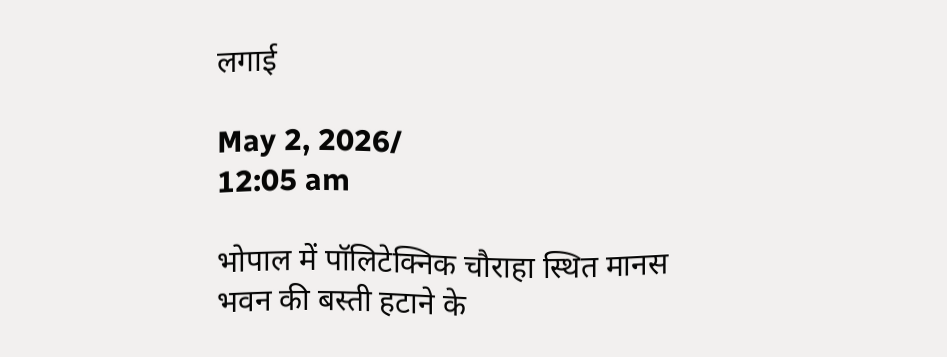लगाई

May 2, 2026/
12:05 am

भोपाल में पॉलिटेक्निक चौराहा स्थित मानस भवन की बस्ती हटाने के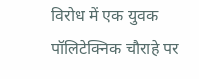विरोध में एक युवक पॉलिटेक्निक चौराहे पर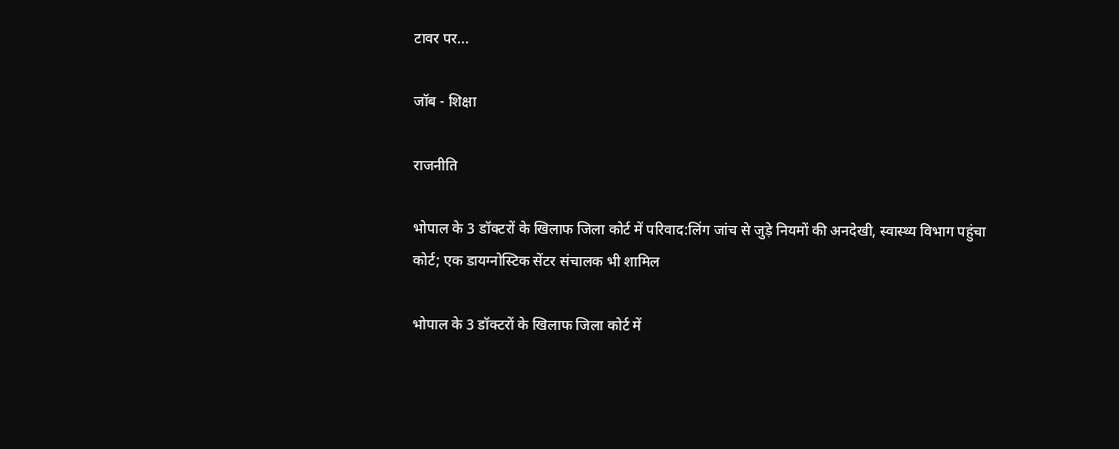टावर पर...

जॉब - शिक्षा

राजनीति

भोपाल के 3 डॉक्टरों के खिलाफ जिला कोर्ट में परिवाद:लिंग जांच से जुड़े नियमों की अनदेखी, स्वास्थ्य विभाग पहुंचा कोर्ट; एक डायग्नोस्टिक सेंटर संचालक भी शामिल

भोपाल के 3 डॉक्टरों के खिलाफ जिला कोर्ट में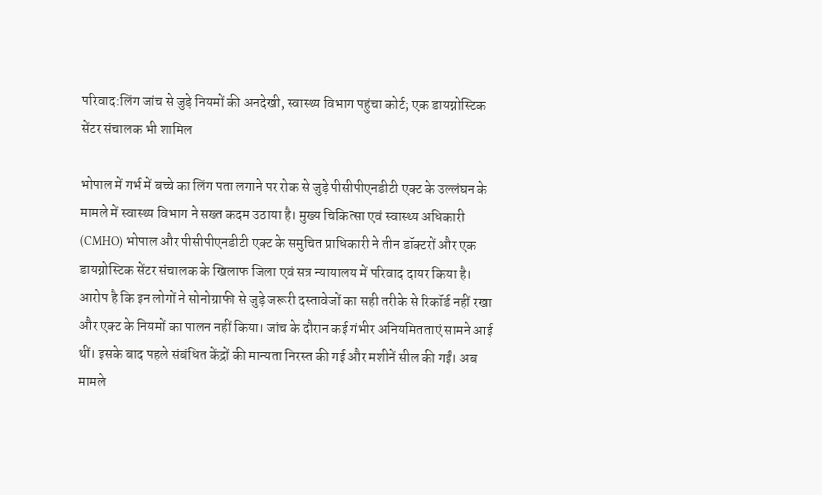परिवाद:लिंग जांच से जुड़े नियमों की अनदेखी, स्वास्थ्य विभाग पहुंचा कोर्ट; एक डायग्नोस्टिक सेंटर संचालक भी शामिल

भोपाल में गर्भ में बच्चे का लिंग पता लगाने पर रोक से जुड़े पीसीपीएनडीटी एक्ट के उल्लंघन के मामले में स्वास्थ्य विभाग ने सख्त कदम उठाया है। मुख्य चिकित्सा एवं स्वास्थ्य अधिकारी (CMHO) भोपाल और पीसीपीएनडीटी एक्ट के समुचित प्राधिकारी ने तीन डॉक्टरों और एक डायग्नोस्टिक सेंटर संचालक के खिलाफ जिला एवं सत्र न्यायालय में परिवाद दायर किया है। आरोप है कि इन लोगों ने सोनोग्राफी से जुड़े जरूरी दस्तावेजों का सही तरीके से रिकॉर्ड नहीं रखा और एक्ट के नियमों का पालन नहीं किया। जांच के दौरान कई गंभीर अनियमितताएं सामने आई थीं। इसके बाद पहले संबंधित केंद्रों की मान्यता निरस्त की गई और मशीनें सील की गईं। अब मामले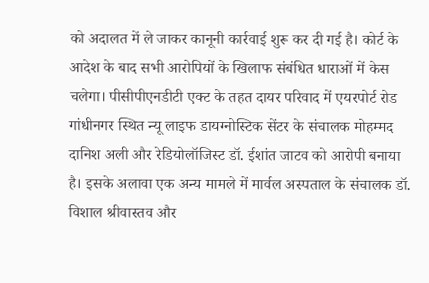को अदालत में ले जाकर कानूनी कार्रवाई शुरू कर दी गई है। कोर्ट के आदेश के बाद सभी आरोपियों के खिलाफ संबंधित धाराओं में केस चलेगा। पीसीपीएनडीटी एक्ट के तहत दायर परिवाद में एयरपोर्ट रोड गांधीनगर स्थित न्यू लाइफ डायग्नोस्टिक सेंटर के संचालक मोहम्मद दानिश अली और रेडियोलॉजिस्ट डॉ. ईशांत जाटव को आरोपी बनाया है। इसके अलावा एक अन्य मामले में मार्वल अस्पताल के संचालक डॉ. विशाल श्रीवास्तव और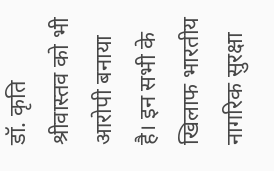डॉ. कृति श्रीवास्तव को भी आरोपी बनाया है। इन सभी के खिलाफ भारतीय नागरिक सुरक्षा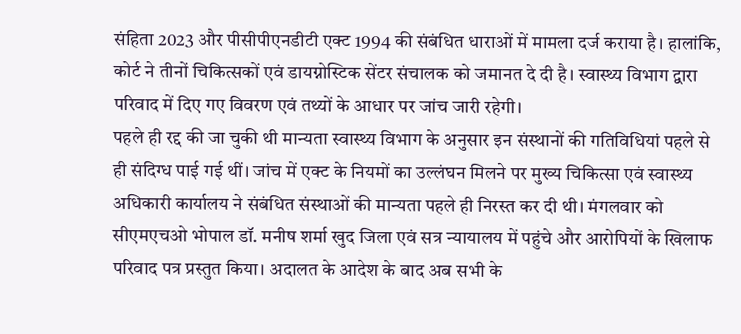संहिता 2023 और पीसीपीएनडीटी एक्ट 1994 की संबंधित धाराओं में मामला दर्ज कराया है। हालांकि, कोर्ट ने तीनों चिकित्सकों एवं डायग्नोस्टिक सेंटर संचालक को जमानत दे दी है। स्वास्थ्य विभाग द्वारा परिवाद में दिए गए विवरण एवं तथ्यों के आधार पर जांच जारी रहेगी।
पहले ही रद्द की जा चुकी थी मान्यता स्वास्थ्य विभाग के अनुसार इन संस्थानों की गतिविधियां पहले से ही संदिग्ध पाई गई थीं। जांच में एक्ट के नियमों का उल्लंघन मिलने पर मुख्य चिकित्सा एवं स्वास्थ्य अधिकारी कार्यालय ने संबंधित संस्थाओं की मान्यता पहले ही निरस्त कर दी थी। मंगलवार को सीएमएचओ भोपाल डॉ. मनीष शर्मा खुद जिला एवं सत्र न्यायालय में पहुंचे और आरोपियों के खिलाफ परिवाद पत्र प्रस्तुत किया। अदालत के आदेश के बाद अब सभी के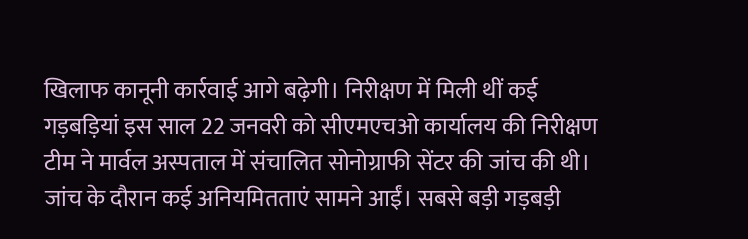खिलाफ कानूनी कार्रवाई आगे बढ़ेगी। निरीक्षण में मिली थीं कई गड़बड़ियां इस साल 22 जनवरी को सीएमएचओ कार्यालय की निरीक्षण टीम ने मार्वल अस्पताल में संचालित सोनोग्राफी सेंटर की जांच की थी। जांच के दौरान कई अनियमितताएं सामने आईं। सबसे बड़ी गड़बड़ी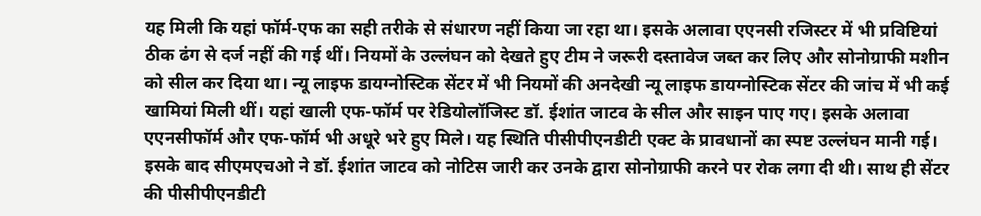यह मिली कि यहां फॉर्म-एफ का सही तरीके से संधारण नहीं किया जा रहा था। इसके अलावा एएनसी रजिस्टर में भी प्रविष्टियां ठीक ढंग से दर्ज नहीं की गई थीं। नियमों के उल्लंघन को देखते हुए टीम ने जरूरी दस्तावेज जब्त कर लिए और सोनोग्राफी मशीन को सील कर दिया था। न्यू लाइफ डायग्नोस्टिक सेंटर में भी नियमों की अनदेखी न्यू लाइफ डायग्नोस्टिक सेंटर की जांच में भी कई खामियां मिली थीं। यहां खाली एफ-फॉर्म पर रेडियोलॉजिस्ट डॉ. ईशांत जाटव के सील और साइन पाए गए। इसके अलावा एएनसीफॉर्म और एफ-फॉर्म भी अधूरे भरे हुए मिले। यह स्थिति पीसीपीएनडीटी एक्ट के प्रावधानों का स्पष्ट उल्लंघन मानी गई। इसके बाद सीएमएचओ ने डॉ. ईशांत जाटव को नोटिस जारी कर उनके द्वारा सोनोग्राफी करने पर रोक लगा दी थी। साथ ही सेंटर की पीसीपीएनडीटी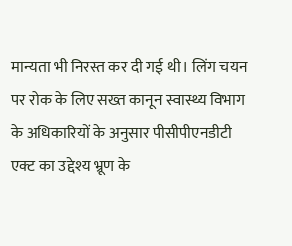मान्यता भी निरस्त कर दी गई थी। लिंग चयन पर रोक के लिए सख्त कानून स्वास्थ्य विभाग के अधिकारियों के अनुसार पीसीपीएनडीटी एक्ट का उद्देश्य भ्रूण के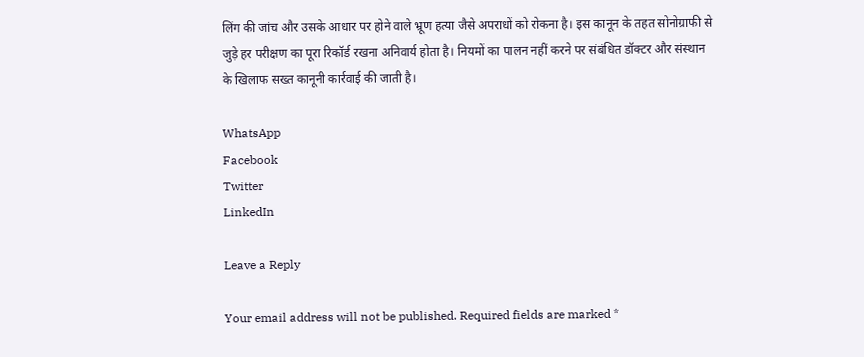लिंग की जांच और उसके आधार पर होने वाले भ्रूण हत्या जैसे अपराधों को रोकना है। इस कानून के तहत सोनोग्राफी से जुड़े हर परीक्षण का पूरा रिकॉर्ड रखना अनिवार्य होता है। नियमों का पालन नहीं करने पर संबंधित डॉक्टर और संस्थान के खिलाफ सख्त कानूनी कार्रवाई की जाती है।

WhatsApp
Facebook
Twitter
LinkedIn

Leave a Reply

Your email address will not be published. Required fields are marked *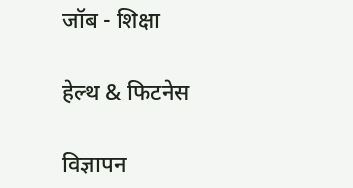जॉब - शिक्षा

हेल्थ & फिटनेस

विज्ञापन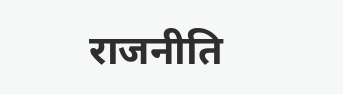राजनीति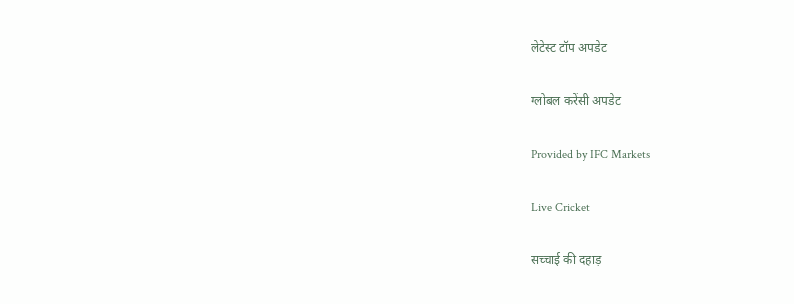लेटेस्ट टॉप अपडेट

ग्लोबल करेंसी अपडेट

Provided by IFC Markets

Live Cricket

सच्चाई की दहाड़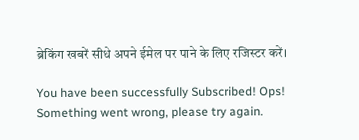ब्रेकिंग खबरें सीधे अपने ईमेल पर पाने के लिए रजिस्टर करें।

You have been successfully Subscribed! Ops! Something went wrong, please try again.